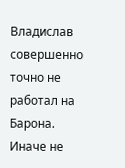Владислав совершенно точно не работал на Барона. Иначе не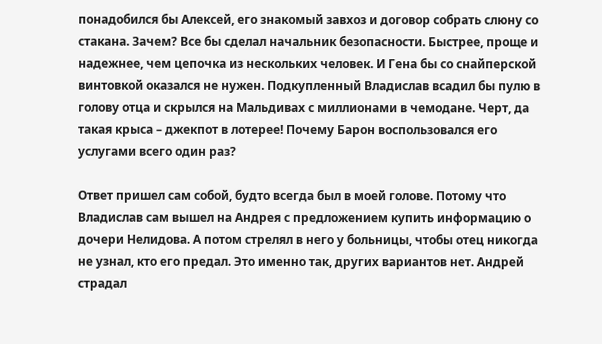понадобился бы Алексей, его знакомый завхоз и договор собрать слюну со стакана. Зачем? Все бы сделал начальник безопасности. Быстрее, проще и надежнее, чем цепочка из нескольких человек. И Гена бы со снайперской винтовкой оказался не нужен. Подкупленный Владислав всадил бы пулю в голову отца и скрылся на Мальдивах с миллионами в чемодане. Черт, да такая крыса – джекпот в лотерее! Почему Барон воспользовался его услугами всего один раз?

Ответ пришел сам собой, будто всегда был в моей голове. Потому что Владислав сам вышел на Андрея с предложением купить информацию о дочери Нелидова. А потом стрелял в него у больницы, чтобы отец никогда не узнал, кто его предал. Это именно так, других вариантов нет. Андрей страдал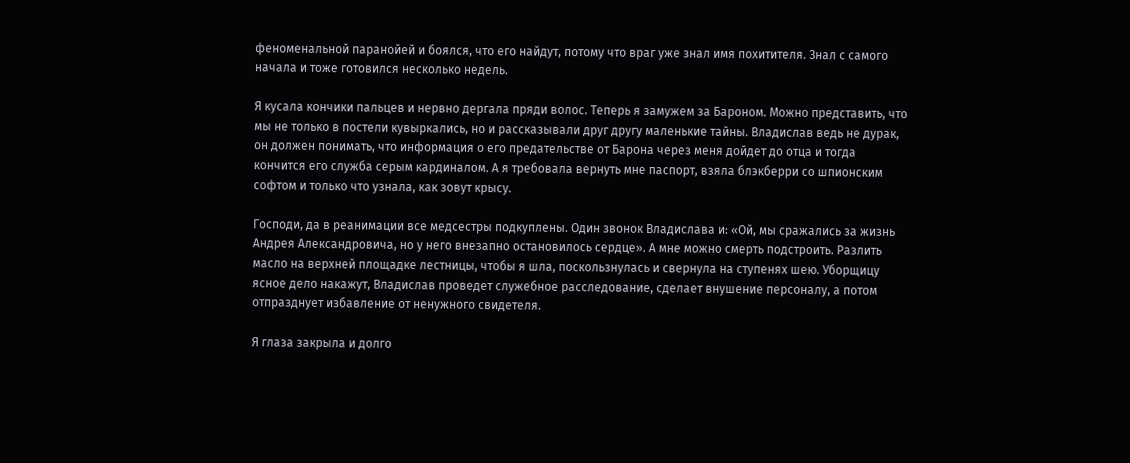феноменальной паранойей и боялся, что его найдут, потому что враг уже знал имя похитителя. Знал с самого начала и тоже готовился несколько недель.

Я кусала кончики пальцев и нервно дергала пряди волос. Теперь я замужем за Бароном. Можно представить, что мы не только в постели кувыркались, но и рассказывали друг другу маленькие тайны. Владислав ведь не дурак, он должен понимать, что информация о его предательстве от Барона через меня дойдет до отца и тогда кончится его служба серым кардиналом. А я требовала вернуть мне паспорт, взяла блэкберри со шпионским софтом и только что узнала, как зовут крысу.

Господи, да в реанимации все медсестры подкуплены. Один звонок Владислава и: «Ой, мы сражались за жизнь Андрея Александровича, но у него внезапно остановилось сердце». А мне можно смерть подстроить. Разлить масло на верхней площадке лестницы, чтобы я шла, поскользнулась и свернула на ступенях шею. Уборщицу ясное дело накажут, Владислав проведет служебное расследование, сделает внушение персоналу, а потом отпразднует избавление от ненужного свидетеля.

Я глаза закрыла и долго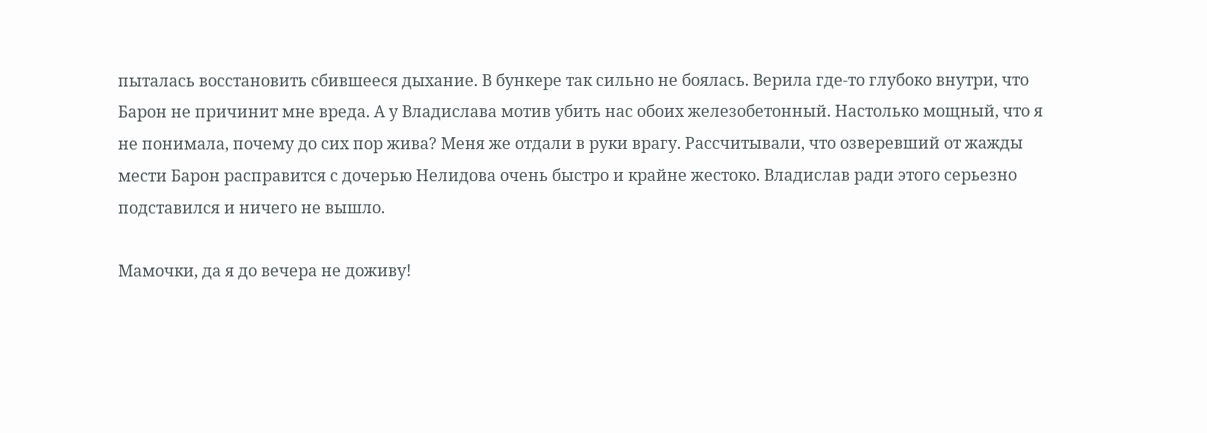пыталась восстановить сбившееся дыхание. В бункере так сильно не боялась. Верила где-то глубоко внутри, что Барон не причинит мне вреда. А у Владислава мотив убить нас обоих железобетонный. Настолько мощный, что я не понимала, почему до сих пор жива? Меня же отдали в руки врагу. Рассчитывали, что озверевший от жажды мести Барон расправится с дочерью Нелидова очень быстро и крайне жестоко. Владислав ради этого серьезно подставился и ничего не вышло.

Мамочки, да я до вечера не доживу!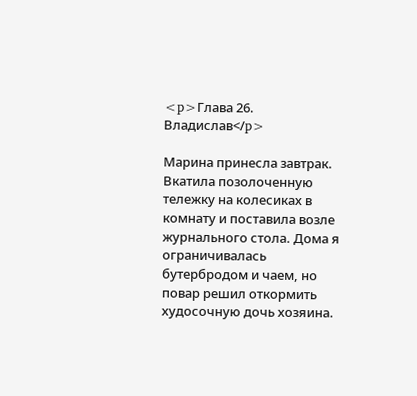<p>Глава 26. Владислав</p>

Марина принесла завтрак. Вкатила позолоченную тележку на колесиках в комнату и поставила возле журнального стола. Дома я ограничивалась бутербродом и чаем, но повар решил откормить худосочную дочь хозяина.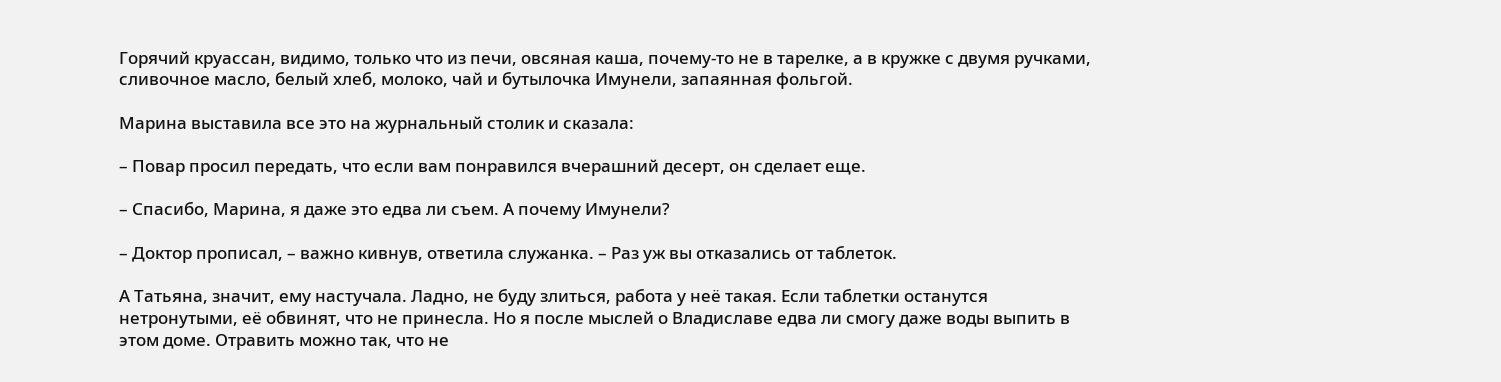Горячий круассан, видимо, только что из печи, овсяная каша, почему-то не в тарелке, а в кружке с двумя ручками, сливочное масло, белый хлеб, молоко, чай и бутылочка Имунели, запаянная фольгой.

Марина выставила все это на журнальный столик и сказала:

– Повар просил передать, что если вам понравился вчерашний десерт, он сделает еще.

– Спасибо, Марина, я даже это едва ли съем. А почему Имунели?

– Доктор прописал, – важно кивнув, ответила служанка. – Раз уж вы отказались от таблеток.

А Татьяна, значит, ему настучала. Ладно, не буду злиться, работа у неё такая. Если таблетки останутся нетронутыми, её обвинят, что не принесла. Но я после мыслей о Владиславе едва ли смогу даже воды выпить в этом доме. Отравить можно так, что не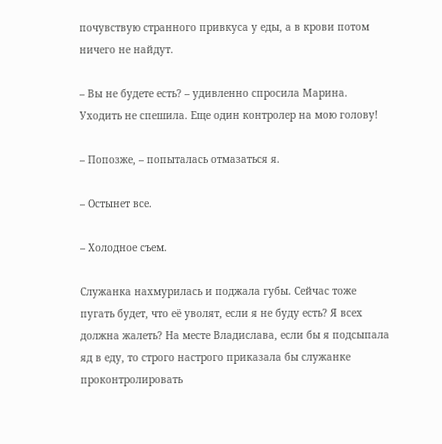почувствую странного привкуса у еды, а в крови потом ничего не найдут.

– Вы не будете есть? – удивленно спросила Марина. Уходить не спешила. Еще один контролер на мою голову!

– Попозже, – попыталась отмазаться я.

– Остынет все.

– Холодное съем.

Служанка нахмурилась и поджала губы. Сейчас тоже пугать будет, что её уволят, если я не буду есть? Я всех должна жалеть? На месте Владислава, если бы я подсыпала яд в еду, то строго настрого приказала бы служанке проконтролировать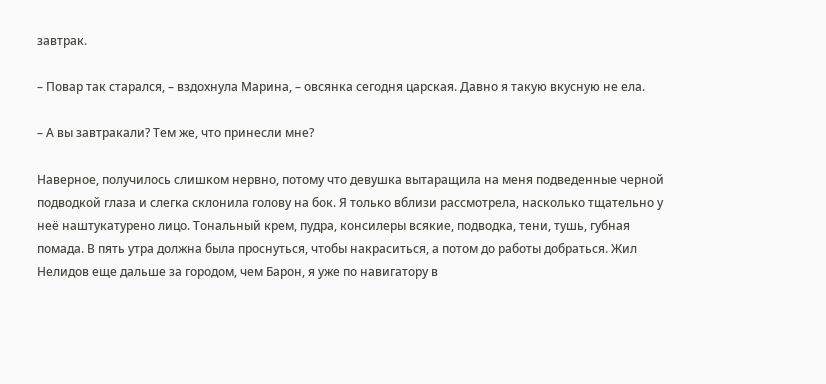завтрак.

– Повар так старался, – вздохнула Марина, – овсянка сегодня царская. Давно я такую вкусную не ела.

– А вы завтракали? Тем же, что принесли мне?

Наверное, получилось слишком нервно, потому что девушка вытаращила на меня подведенные черной подводкой глаза и слегка склонила голову на бок. Я только вблизи рассмотрела, насколько тщательно у неё наштукатурено лицо. Тональный крем, пудра, консилеры всякие, подводка, тени, тушь, губная помада. В пять утра должна была проснуться, чтобы накраситься, а потом до работы добраться. Жил Нелидов еще дальше за городом, чем Барон, я уже по навигатору в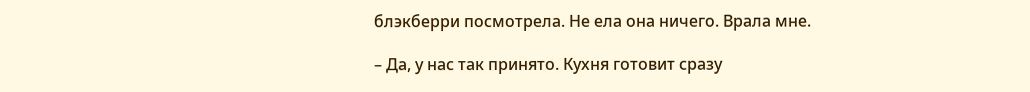блэкберри посмотрела. Не ела она ничего. Врала мне.

– Да, у нас так принято. Кухня готовит сразу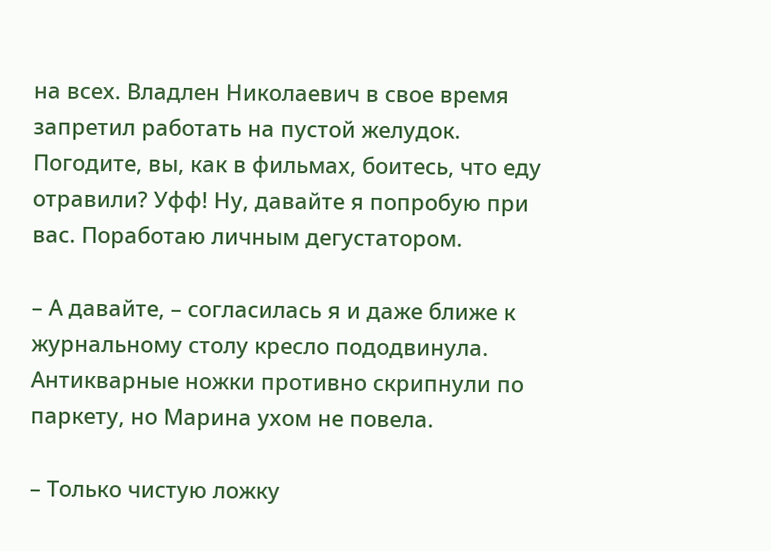на всех. Владлен Николаевич в свое время запретил работать на пустой желудок. Погодите, вы, как в фильмах, боитесь, что еду отравили? Уфф! Ну, давайте я попробую при вас. Поработаю личным дегустатором.

– А давайте, – согласилась я и даже ближе к журнальному столу кресло пододвинула. Антикварные ножки противно скрипнули по паркету, но Марина ухом не повела.

– Только чистую ложку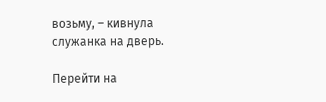возьму, – кивнула служанка на дверь.

Перейти на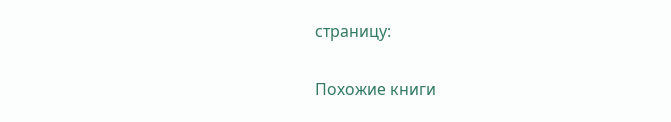страницу:

Похожие книги